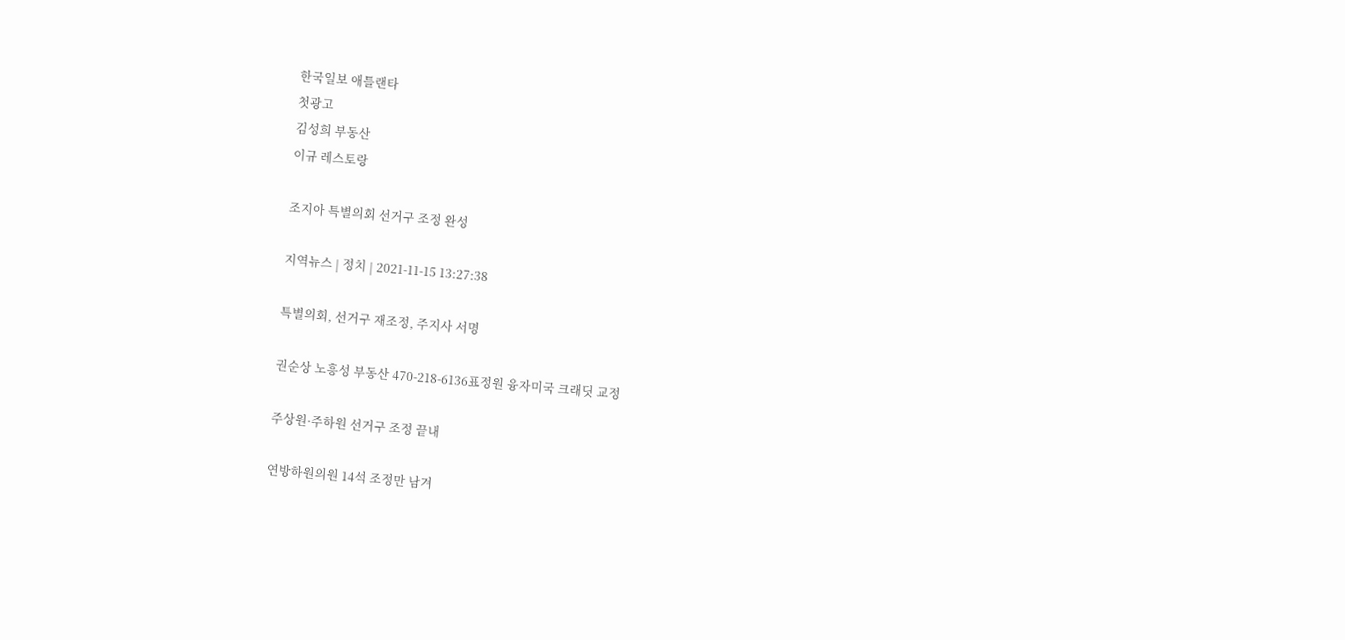한국일보 애틀랜타
첫광고
김성희 부동산
이규 레스토랑

조지아 특별의회 선거구 조정 완성

지역뉴스 | 정치 | 2021-11-15 13:27:38

특별의회, 선거구 재조정, 주지사 서명

권순상 노흥성 부동산 470-218-6136표정원 융자미국 크래딧 교정

주상원·주하원 선거구 조정 끝내

연방하원의원 14석 조정만 남겨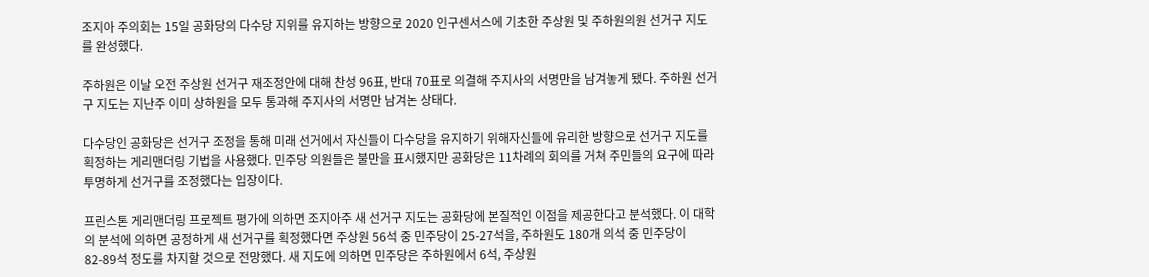조지아 주의회는 15일 공화당의 다수당 지위를 유지하는 방향으로 2020 인구센서스에 기초한 주상원 및 주하원의원 선거구 지도를 완성했다.

주하원은 이날 오전 주상원 선거구 재조정안에 대해 찬성 96표, 반대 70표로 의결해 주지사의 서명만을 남겨놓게 됐다. 주하원 선거구 지도는 지난주 이미 상하원을 모두 통과해 주지사의 서명만 남겨논 상태다.

다수당인 공화당은 선거구 조정을 통해 미래 선거에서 자신들이 다수당을 유지하기 위해자신들에 유리한 방향으로 선거구 지도를 획정하는 게리맨더링 기법을 사용했다. 민주당 의원들은 불만을 표시했지만 공화당은 11차례의 회의를 거쳐 주민들의 요구에 따라 투명하게 선거구를 조정했다는 입장이다.

프린스톤 게리맨더링 프로젝트 평가에 의하면 조지아주 새 선거구 지도는 공화당에 본질적인 이점을 제공한다고 분석했다. 이 대학의 분석에 의하면 공정하게 새 선거구를 획정했다면 주상원 56석 중 민주당이 25-27석을, 주하원도 180개 의석 중 민주당이 82-89석 정도를 차지할 것으로 전망했다. 새 지도에 의하면 민주당은 주하원에서 6석, 주상원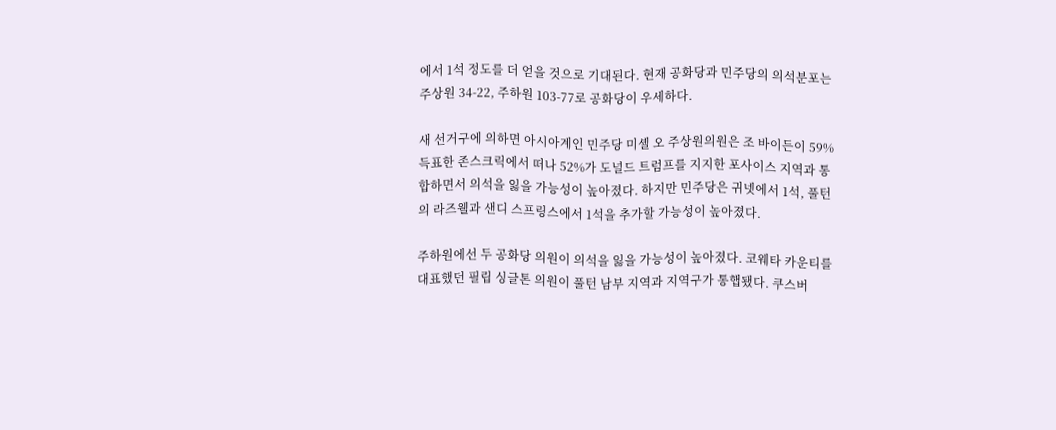에서 1석 정도를 더 얻을 것으로 기대된다. 현재 공화당과 민주당의 의석분포는 주상원 34-22, 주하원 103-77로 공화당이 우세하다.

새 선거구에 의하면 아시아계인 민주당 미셸 오 주상원의원은 조 바이든이 59% 득표한 존스크릭에서 떠나 52%가 도널드 트럼프를 지지한 포사이스 지역과 통합하면서 의석을 잃을 가능성이 높아졌다. 하지만 민주당은 귀넷에서 1석, 풀턴의 라즈웰과 샌디 스프링스에서 1석을 추가할 가능성이 높아졌다.

주하원에선 두 공화당 의원이 의석을 잃을 가능성이 높아졌다. 코웨타 카운티를 대표했던 필립 싱글톤 의원이 풀턴 남부 지역과 지역구가 통햅됐다. 쿠스버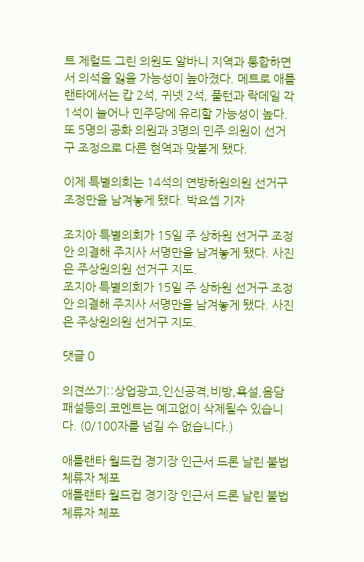트 제럴드 그린 의원도 알바니 지역과 통합하면서 의석을 잃을 가능성이 높아졌다. 메트로 애틀랜타에서는 캅 2석, 귀넷 2석, 풀턴과 락데일 각 1석이 늘어나 민주당에 유리할 가능성이 높다. 또 5명의 공화 의원과 3명의 민주 의원이 선거구 조정으로 다른 현역과 맞붙게 됐다.

이제 특별의회는 14석의 연방하원의원 선거구 조정만을 남겨놓게 됐다. 박요셉 기자

조지아 특별의회가 15일 주 상하원 선거구 조정안 의결해 주지사 서명만을 남겨놓게 됐다. 사진은 주상원의원 선거구 지도.
조지아 특별의회가 15일 주 상하원 선거구 조정안 의결해 주지사 서명만을 남겨놓게 됐다. 사진은 주상원의원 선거구 지도.

댓글 0

의견쓰기::상업광고,인신공격,비방,욕설,음담패설등의 코멘트는 예고없이 삭제될수 있습니다. (0/100자를 넘길 수 없습니다.)

애틀랜타 월드컵 경기장 인근서 드론 날린 불법체류자 체포
애틀랜타 월드컵 경기장 인근서 드론 날린 불법체류자 체포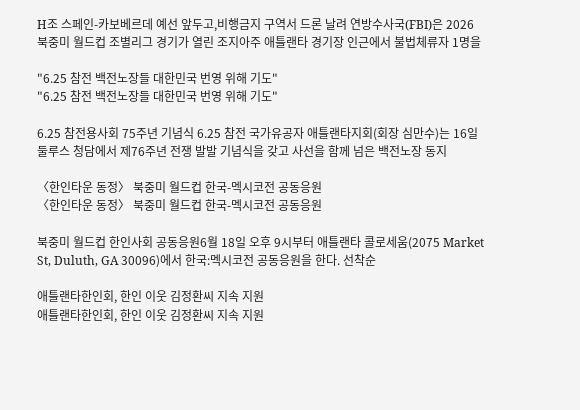H조 스페인-카보베르데 예선 앞두고,비행금지 구역서 드론 날려 연방수사국(FBI)은 2026 북중미 월드컵 조별리그 경기가 열린 조지아주 애틀랜타 경기장 인근에서 불법체류자 1명을

"6.25 참전 백전노장들 대한민국 번영 위해 기도"
"6.25 참전 백전노장들 대한민국 번영 위해 기도"

6.25 참전용사회 75주년 기념식 6.25 참전 국가유공자 애틀랜타지회(회장 심만수)는 16일 둘루스 청담에서 제76주년 전쟁 발발 기념식을 갖고 사선을 함께 넘은 백전노장 동지

〈한인타운 동정〉 북중미 월드컵 한국-멕시코전 공동응원
〈한인타운 동정〉 북중미 월드컵 한국-멕시코전 공동응원

북중미 월드컵 한인사회 공동응원6월 18일 오후 9시부터 애틀랜타 콜로세움(2075 Market St, Duluth, GA 30096)에서 한국:멕시코전 공동응원을 한다. 선착순

애틀랜타한인회, 한인 이웃 김정환씨 지속 지원
애틀랜타한인회, 한인 이웃 김정환씨 지속 지원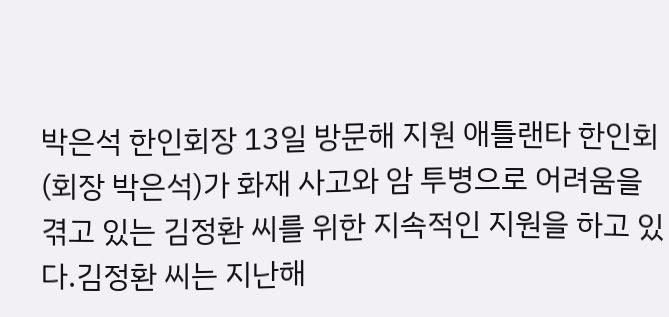박은석 한인회장 13일 방문해 지원 애틀랜타 한인회(회장 박은석)가 화재 사고와 암 투병으로 어려움을 겪고 있는 김정환 씨를 위한 지속적인 지원을 하고 있다.김정환 씨는 지난해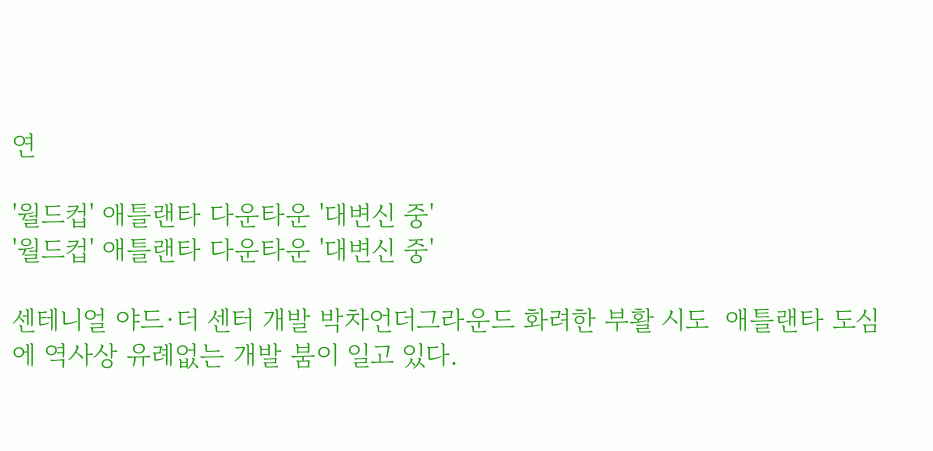연

'월드컵' 애틀랜타 다운타운 '대변신 중'
'월드컵' 애틀랜타 다운타운 '대변신 중'

센테니얼 야드∙더 센터 개발 박차언더그라운드 화려한 부활 시도  애틀랜타 도심에 역사상 유례없는 개발 붐이 일고 있다.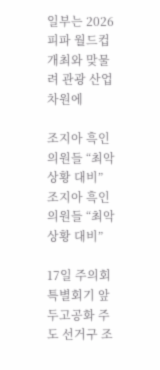일부는 2026 피파 월드컵 개최와 맞물려 관광 산업 차원에

조지아 흑인의원들 “최악 상황 대비”
조지아 흑인의원들 “최악 상황 대비”

17일 주의회 특별회기 앞두고공화 주도 선거구 조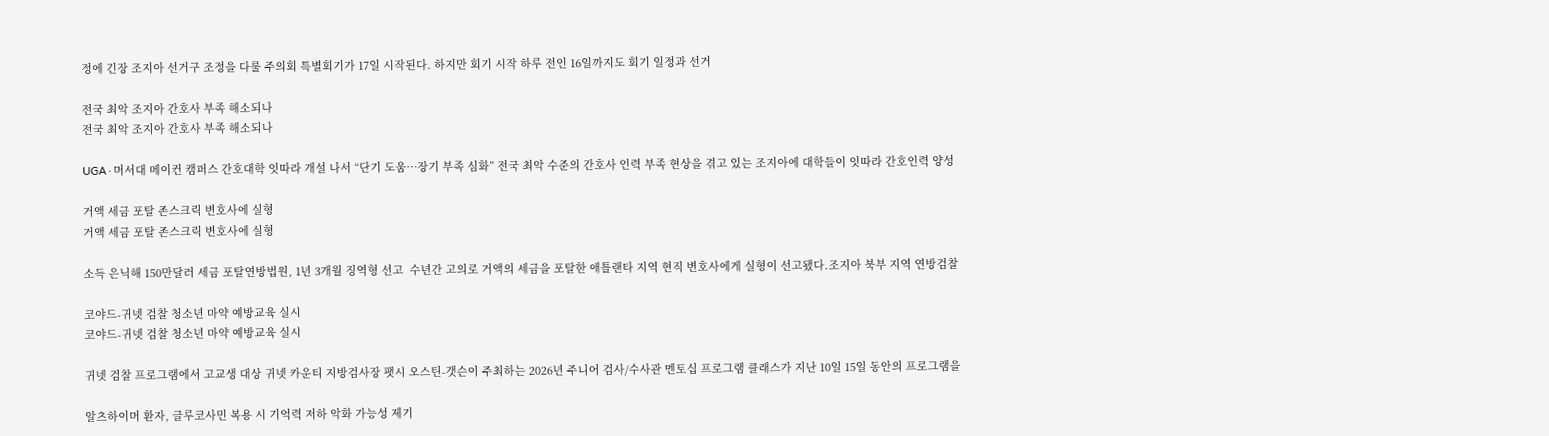정에 긴장 조지아 선거구 조정을 다룰 주의회 특별회기가 17일 시작된다. 하지만 회기 시작 하루 전인 16일까지도 회기 일정과 선거

전국 최악 조지아 간호사 부족 해소되나
전국 최악 조지아 간호사 부족 해소되나

UGA∙머서대 메이컨 캠퍼스 간호대학 잇따라 개설 나서 “단기 도움…장기 부족 심화” 전국 최악 수준의 간호사 인력 부족 현상을 겪고 있는 조지아에 대학들이 잇따라 간호인력 양성

거액 세금 포탈 존스크릭 변호사에 실형
거액 세금 포탈 존스크릭 변호사에 실형

소득 은닉해 150만달러 세금 포탈연방법원, 1년 3개월 징역형 선고  수년간 고의로 거액의 세금을 포탈한 애틀랜타 지역 현직 변호사에게 실형이 선고됐다.조지아 북부 지역 연방검찰

코야드-귀넷 검찰 청소년 마약 예방교육 실시
코야드-귀넷 검찰 청소년 마약 예방교육 실시

귀넷 검찰 프로그램에서 고교생 대상 귀넷 카운티 지방검사장 팻시 오스틴-갯슨이 주최하는 2026년 주니어 검사/수사관 멘토십 프로그램 클래스가 지난 10일 15일 동안의 프로그램을

알츠하이머 환자, 글루코사민 복용 시 기억력 저하 악화 가능성 제기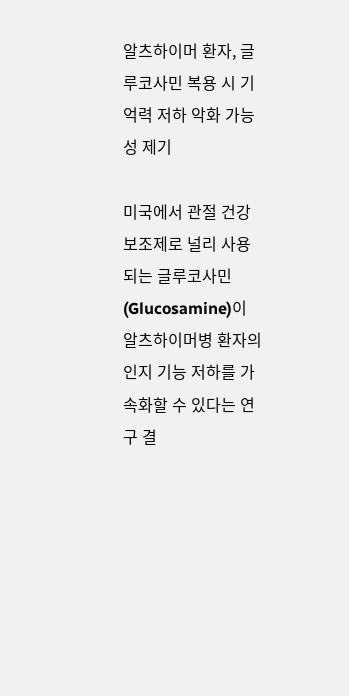알츠하이머 환자, 글루코사민 복용 시 기억력 저하 악화 가능성 제기

미국에서 관절 건강 보조제로 널리 사용되는 글루코사민(Glucosamine)이 알츠하이머병 환자의 인지 기능 저하를 가속화할 수 있다는 연구 결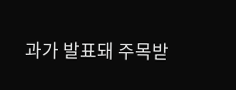과가 발표돼 주목받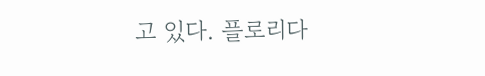고 있다. 플로리다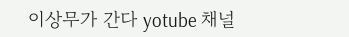이상무가 간다 yotube 채널